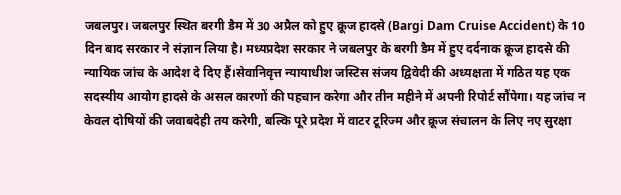जबलपुर। जबलपुर स्थित बरगी डैम में 30 अप्रैल को हुए क्रूज हादसे (Bargi Dam Cruise Accident) के 10 दिन बाद सरकार ने संज्ञान लिया है। मध्यप्रदेश सरकार ने जबलपुर के बरगी डैम में हुए दर्दनाक क्रूज हादसे की न्यायिक जांच के आदेश दे दिए हैं।सेवानिवृत्त न्यायाधीश जस्टिस संजय द्विवेदी की अध्यक्षता में गठित यह एक सदस्यीय आयोग हादसे के असल कारणों की पहचान करेगा और तीन महीने में अपनी रिपोर्ट सौंपेगा। यह जांच न केवल दोषियों की जवाबदेही तय करेगी, बल्कि पूरे प्रदेश में वाटर टूरिज्म और क्रूज संचालन के लिए नए सुरक्षा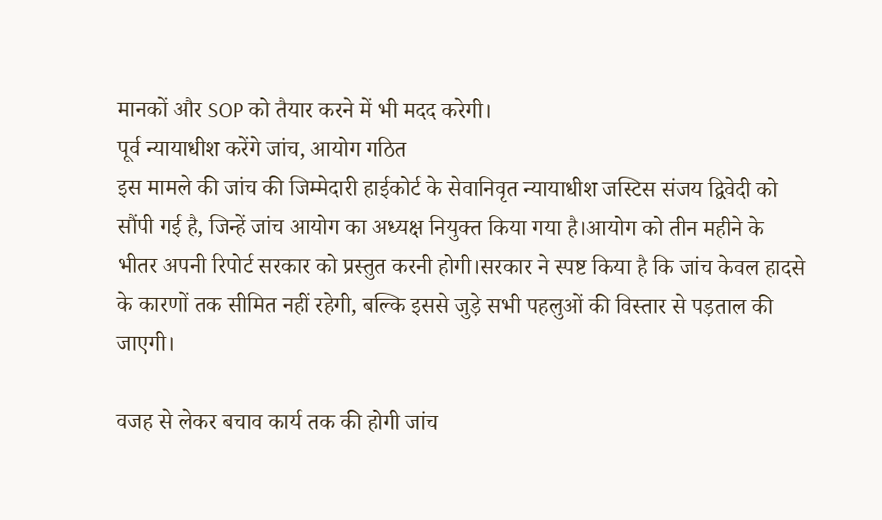मानकों और SOP को तैयार करने में भी मदद करेगी।
पूर्व न्यायाधीश करेंगे जांच, आयोग गठित
इस मामले की जांच की जिम्मेदारी हाईकोर्ट के सेवानिवृत न्यायाधीश जस्टिस संजय द्विवेदी को सौंपी गई है, जिन्हें जांच आयोग का अध्यक्ष नियुक्त किया गया है।आयोग को तीन महीने के भीतर अपनी रिपोर्ट सरकार को प्रस्तुत करनी होगी।सरकार ने स्पष्ट किया है कि जांच केवल हादसे के कारणों तक सीमित नहीं रहेगी, बल्कि इससे जुड़े सभी पहलुओं की विस्तार से पड़ताल की जाएगी।

वजह से लेकर बचाव कार्य तक की होगी जांच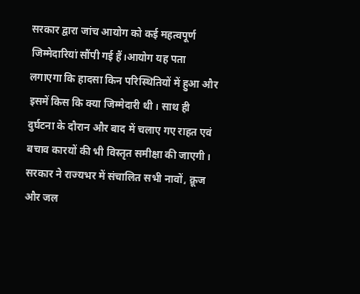सरकार द्वारा जांच आयोग को कई महत्वपूर्ण जिम्मेदारियां सौंपी गई हैं।आयोग यह पता लगाएगा कि हादसा किन परिस्थितियों में हुआ और इसमें किस कि क्या जिम्मेदारी थी। साथ ही दुर्घटना के दौरान और बाद में चलाए गए राहत एवं बचाव कारयों की भी विस्तृत समीक्षा की जाएगी। सरकार ने राज्यभर में संचालित सभी नावों, क्रूज और जल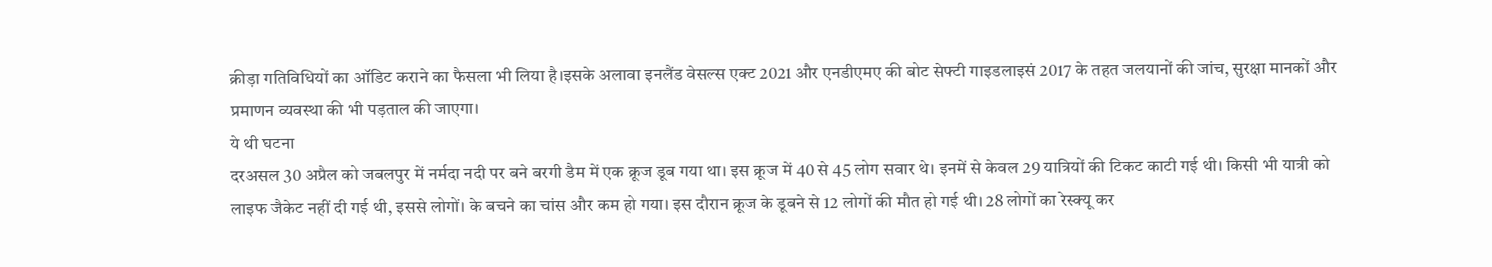क्रीड़ा गतिविधियों का ऑडिट कराने का फैसला भी लिया है।इसके अलावा इनलैंड वेसल्स एक्ट 2021 और एनडीएमए की बोट सेफ्टी गाइडलाइसं 2017 के तहत जलयानों की जांच, सुरक्षा मानकों और प्रमाणन व्यवस्था की भी पड़ताल की जाएगा।
ये थी घटना
दरअसल 30 अप्रैल को जबलपुर में नर्मदा नदी पर बने बरगी डैम में एक क्रूज डूब गया था। इस क्रूज में 40 से 45 लोग सवार थे। इनमें से केवल 29 यात्रियों की टिकट काटी गई थी। किसी भी यात्री को लाइफ जैकेट नहीं दी गई थी, इससे लोगों। के बचने का चांस और कम हो गया। इस दौरान क्रूज के डूबने से 12 लोगों की मौत हो गई थी। 28 लोगों का रेस्क्यू कर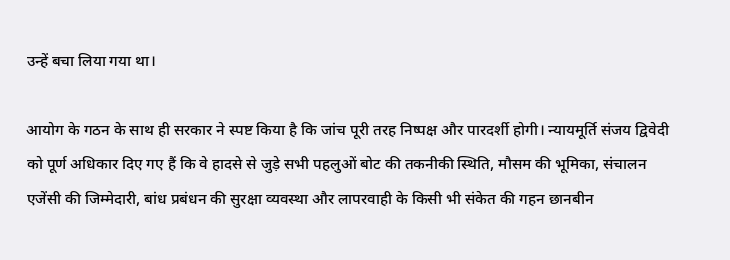उन्हें बचा लिया गया था।

आयोग के गठन के साथ ही सरकार ने स्पष्ट किया है कि जांच पूरी तरह निष्पक्ष और पारदर्शी होगी। न्यायमूर्ति संजय द्विवेदी को पूर्ण अधिकार दिए गए हैं कि वे हादसे से जुड़े सभी पहलुओं बोट की तकनीकी स्थिति, मौसम की भूमिका, संचालन एजेंसी की जिम्मेदारी, बांध प्रबंधन की सुरक्षा व्यवस्था और लापरवाही के किसी भी संकेत की गहन छानबीन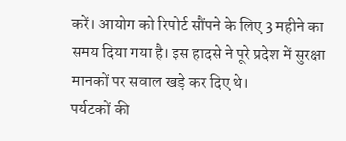करें। आयोग को रिपोर्ट सौंपने के लिए 3 महीने का समय दिया गया है। इस हादसे ने पूरे प्रदेश में सुरक्षा मानकों पर सवाल खड़े कर दिए थे।
पर्यटकों की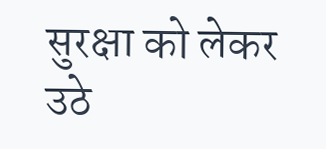सुरक्षा को लेकर उठे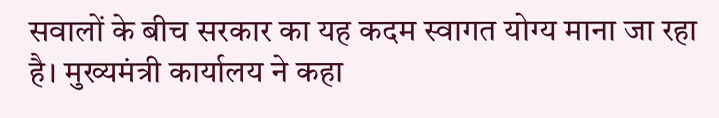सवालों के बीच सरकार का यह कदम स्वागत योग्य माना जा रहा है। मुख्यमंत्री कार्यालय ने कहा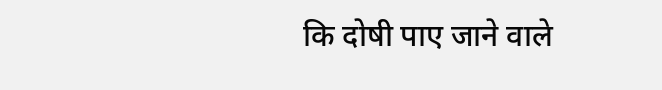कि दोषी पाए जाने वाले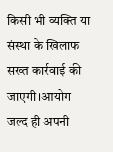किसी भी व्यक्ति या संस्था के खिलाफ सख्त कार्रवाई की जाएगी।आयोग जल्द ही अपनी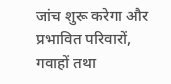जांच शुरू करेगा और प्रभावित परिवारों, गवाहों तथा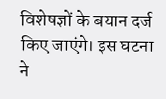विशेषज्ञों के बयान दर्ज किए जाएंगे। इस घटना ने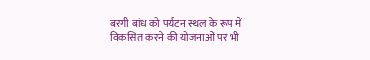बरगी बांध को पर्यटन स्थल के रूप में विकसित करने की योजनाओं पर भी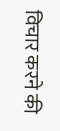विचार करने की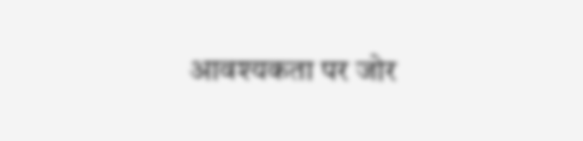आवश्यकता पर जोर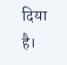दिया है।